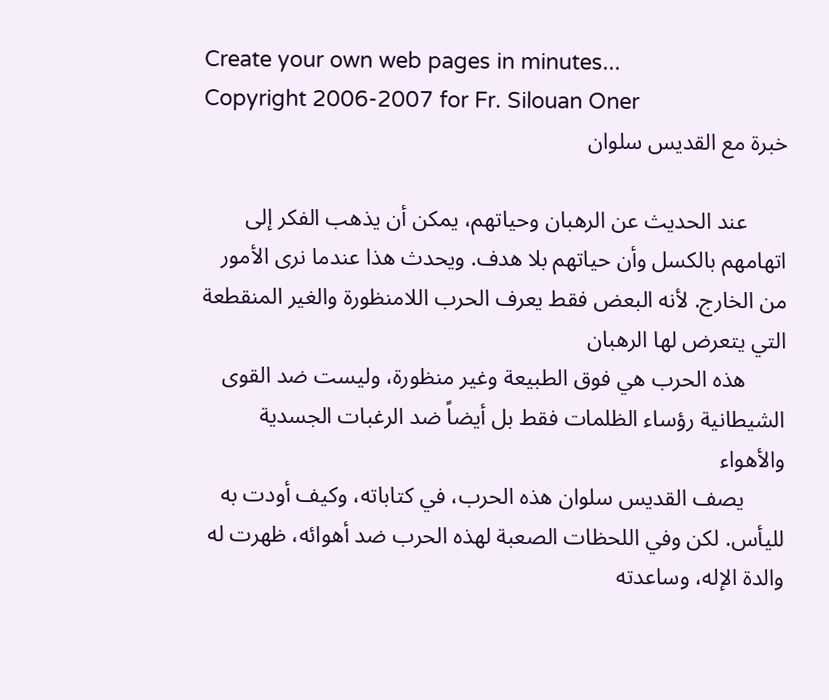Create your own web pages in minutes...
Copyright 2006-2007 for Fr. Silouan Oner
خبرة مع القديس سلوان

       عند الحديث عن الرهبان وحياتهم، يمكن أن يذهب الفكر إلى اتهامهم بالكسل وأن حياتهم بلا هدف. ويحدث هذا عندما نرى الأمور من الخارج. لأنه البعض فقط يعرف الحرب اللامنظورة والغير المنقطعة التي يتعرض لها الرهبان
       هذه الحرب هي فوق الطبيعة وغير منظورة، وليست ضد القوى الشيطانية رؤساء الظلمات فقط بل أيضاً ضد الرغبات الجسدية والأهواء
       يصف القديس سلوان هذه الحرب، في كتاباته، وكيف أودت به لليأس. لكن وفي اللحظات الصعبة لهذه الحرب ضد أهوائه، ظهرت له والدة الإله، وساعدته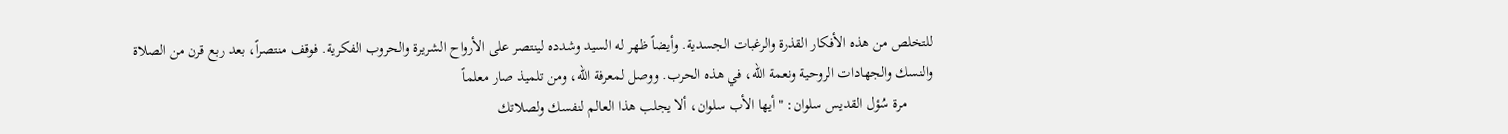للتخلص من هذه الأفكار القذرة والرغبات الجسدية. وأيضاً ظهر له السيد وشدده لينتصر على الأرواح الشريرة والحروب الفكرية. فوقف منتصراً، بعد ربع قرن من الصلاة والنسك والجهادات الروحية ونعمة الله، في هذه الحرب. ووصل لمعرفة الله، ومن تلميذ صار معلماً
       مرة سُؤل القديس سلوان: "أيها الأب سلوان، ألا يجلب هذا العالم لنفسك ولصلاتك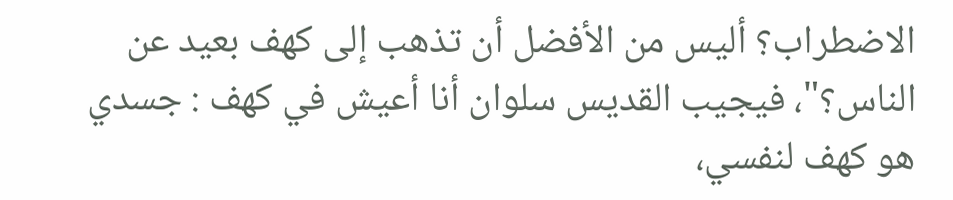الاضطراب؟ أليس من الأفضل أن تذهب إلى كهف بعيد عن الناس؟"، فيجيب القديس سلوان أنا أعيش في كهف : جسدي هو كهف لنفسي،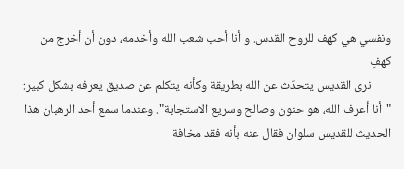ونفسي هي كهف للروح القدس. و أنا أحب شعب الله وأخدمه، دون أن أخرج من كهفِ
       نرى القديس يتحدّث عن الله بطريقة وكأنه يتكلم عن صديق يعرفه بشكل كبير: "أنا أعرف الله، هو حنون وصالح وسريع الاستجابة". وعندما سمع أحد الرهبان هذا الحديث للقديس سلوان فقال عنه بأنه فقد مخافة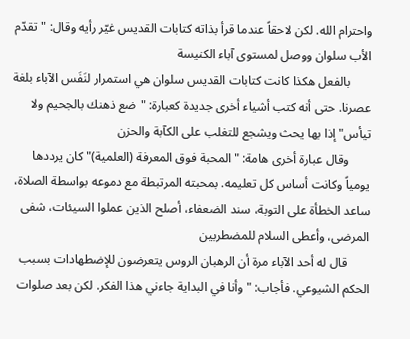واحترام الله. لكن لاحقاً عندما قرأ بذاته كتابات القديس غيّر رأيه وقال: "تقدّم الأب سلوان ووصل لمستوى آباء الكنيسة
       بالفعل هكذا كانت كتابات القديس سلوان هي استمرار لنَفَس الآباء بلغة عصرنا. حتى أنه كتب أشياء أخرى جديدة كعبارة: "ضع ذهنك بالجحيم ولا تيأس" إذا بها يحث ويشجع للتغلب على الكآبة والحزن
       وقال عبارة أخرى هامة: "المحبة فوق المعرفة (العلمية)" كان يرددها يومياً وكانت أساس كل تعليمه. بمحبته المرتبطة مع دموعه بواسطة الصلاة، ساعد الخطأة على التوبة، سند الضعفاء، أصلح الذين عملوا السيئات، شفى المرضى، وأعطى السلام للمضطربين
       قال له أحد الآباء مرة أن الرهبان الروس يتعرضون للإضطهادات بسبب الحكم الشيوعي. فأجاب: "وأنا في البداية جاءني هذا الفكر. لكن بعد صلوات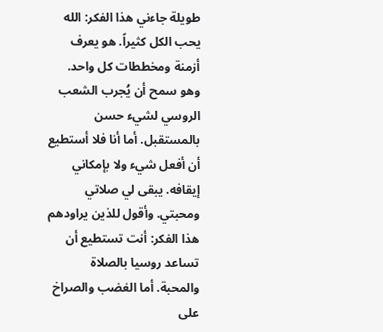طويلة جاءني هذا الفكر: الله يحب الكل كثيراً. هو يعرف أزمنة ومخططات كل واحد. وهو سمح أن يُجرب الشعب الروسي لشيء حسن بالمستقبل. أما أنا فلا أستطيع أن أفعل شيء ولا بإمكاني إيقافه. يبقى لي صلاتي ومحبتي. وأقول للذين يراودهم هذا الفكر: أنت تستطيع أن تساعد روسيا بالصلاة والمحبة. أما الغضب والصراخ على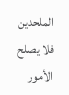الملحدين فلا يصلح الأمور